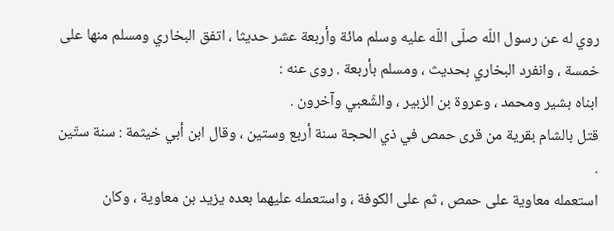روي له عن رسول اللّه صلّى اللّه عليه وسلم مائة وأربعة عشر حديثا ، اتفق البخاري ومسلم منها على خمسة ، وانفرد البخاري بحديث ، ومسلم بأربعة . روى عنه :
ابناه بشير ومحمد ، وعروة بن الزبير ، والشّعبي وآخرون .
قتل بالشام بقرية من قرى حمص في ذي الحجة سنة أربع وستين ، وقال ابن أبي خيثمة : سنة ستّين .
استعمله معاوية على حمص ، ثم على الكوفة ، واستعمله عليهما بعده يزيد بن معاوية ، وكان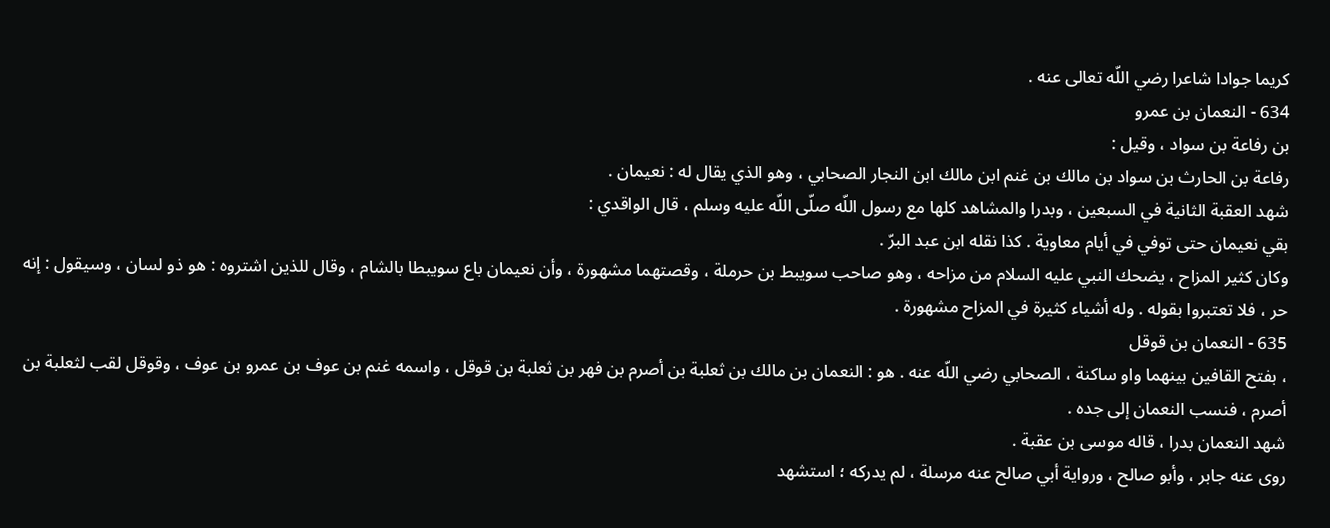كريما جوادا شاعرا رضي اللّه تعالى عنه .
634 - النعمان بن عمرو
بن رفاعة بن سواد ، وقيل :
رفاعة بن الحارث بن سواد بن مالك بن غنم ابن مالك ابن النجار الصحابي ، وهو الذي يقال له : نعيمان .
شهد العقبة الثانية في السبعين ، وبدرا والمشاهد كلها مع رسول اللّه صلّى اللّه عليه وسلم ، قال الواقدي :
بقي نعيمان حتى توفي في أيام معاوية . كذا نقله ابن عبد البرّ .
وكان كثير المزاح ، يضحك النبي عليه السلام من مزاحه ، وهو صاحب سويبط بن حرملة ، وقصتهما مشهورة ، وأن نعيمان باع سويبطا بالشام ، وقال للذين اشتروه : هو ذو لسان ، وسيقول : إنه حر ، فلا تعتبروا بقوله . وله أشياء كثيرة في المزاح مشهورة .
635 - النعمان بن قوقل
، بفتح القافين بينهما واو ساكنة ، الصحابي رضي اللّه عنه . هو : النعمان بن مالك بن ثعلبة بن أصرم بن فهر بن ثعلبة بن قوقل ، واسمه غنم بن عوف بن عمرو بن عوف ، وقوقل لقب لثعلبة بن أصرم ، فنسب النعمان إلى جده .
شهد النعمان بدرا ، قاله موسى بن عقبة .
روى عنه جابر ، وأبو صالح ، ورواية أبي صالح عنه مرسلة ، لم يدركه ؛ استشهد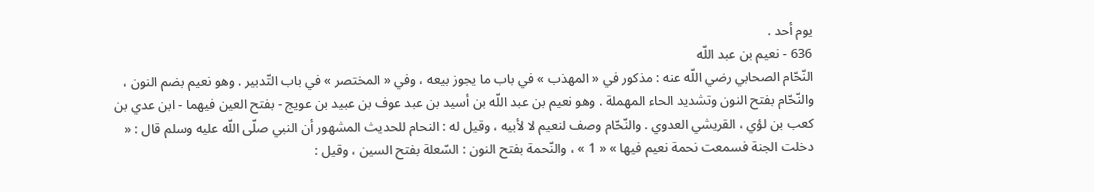يوم أحد .
636 - نعيم بن عبد اللّه
النّحّام الصحابي رضي اللّه عنه : مذكور في « المهذب » في باب ما يجوز بيعه ، وفي « المختصر » في باب التّدبير . وهو نعيم بضم النون ، والنّحّام بفتح النون وتشديد الحاء المهملة . وهو نعيم بن عبد اللّه بن أسيد بن عبد عوف بن عبيد بن عويج - بفتح العين فيهما - ابن عدي بن كعب بن لؤي ، القريشي العدوي . والنّحّام وصف لنعيم لا لأبيه ، وقيل له : النحام للحديث المشهور أن النبي صلّى اللّه عليه وسلم قال : « دخلت الجنة فسمعت نحمة نعيم فيها » « 1 » ، والنّحمة بفتح النون : السّعلة بفتح السين ، وقيل :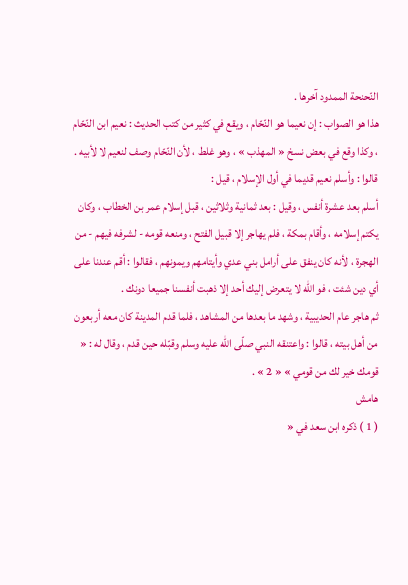النّحنحة الممدود آخرها .
هذا هو الصواب : إن نعيما هو النّحّام ، ويقع في كثير من كتب الحديث : نعيم ابن النّحّام ، وكذا وقع في بعض نسخ « المهذب » ، وهو غلط ، لأن النّحّام وصف لنعيم لا لأبيه .
قالوا : وأسلم نعيم قديما في أول الإسلام ، قيل :
أسلم بعد عشرة أنفس ، وقيل : بعد ثمانية وثلاثين ، قبل إسلام عمر بن الخطاب ، وكان يكتم إسلامه ، وأقام بمكة ، فلم يهاجر إلا قبيل الفتح ، ومنعه قومه - لشرفه فيهم - من الهجرة ، لأنه كان ينفق على أرامل بني عدي وأيتامهم ويمونهم ، فقالوا : أقم عندنا على أي دين شئت ، فو اللّه لا يتعرض إليك أحد إلا ذهبت أنفسنا جميعا دونك .
ثم هاجر عام الحديبية ، وشهد ما بعدها من المشاهد ، فلما قدم المدينة كان معه أربعون من أهل بيته ، قالوا : واعتنقه النبي صلّى اللّه عليه وسلم وقبّله حين قدم ، وقال له : « قومك خير لك من قومي » « 2 » .
هامش
( 1 ) ذكره ابن سعد في «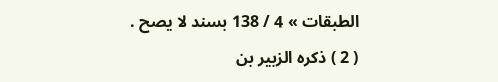الطبقات » 4 / 138 بسند لا يصح .
( 2 ) ذكره الزبير بن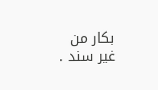بكار من غير سند .